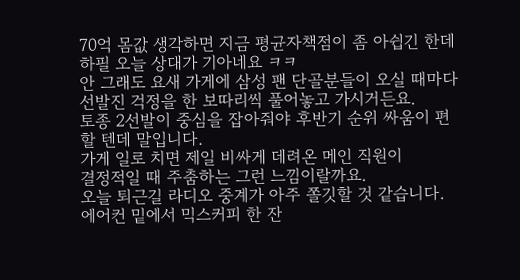70억 몸값 생각하면 지금 평균자책점이 좀 아쉽긴 한데
하필 오늘 상대가 기아네요 ㅋㅋ
안 그래도 요새 가게에 삼성 팬 단골분들이 오실 때마다
선발진 걱정을 한 보따리씩 풀어놓고 가시거든요.
토종 2선발이 중심을 잡아줘야 후반기 순위 싸움이 편할 텐데 말입니다.
가게 일로 치면 제일 비싸게 데려온 메인 직원이
결정적일 때 주춤하는 그런 느낌이랄까요.
오늘 퇴근길 라디오 중계가 아주 쫄깃할 것 같습니다.
에어컨 밑에서 믹스커피 한 잔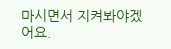마시면서 지켜봐야겠어요.